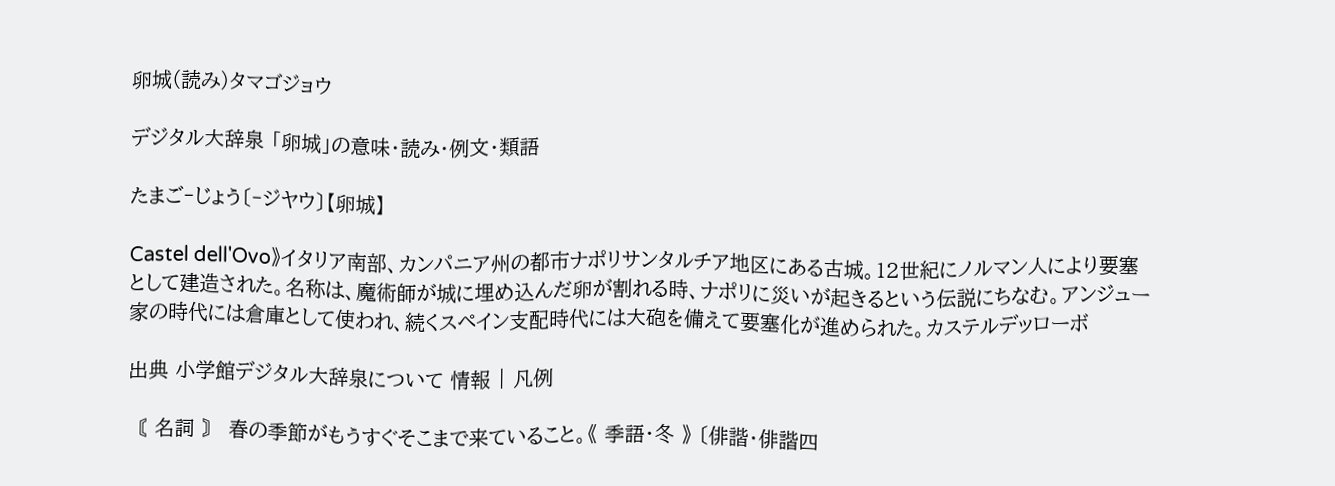卵城(読み)タマゴジョウ

デジタル大辞泉 「卵城」の意味・読み・例文・類語

たまご‐じょう〔‐ジヤウ〕【卵城】

Castel dell'Ovo》イタリア南部、カンパニア州の都市ナポリサンタルチア地区にある古城。12世紀にノルマン人により要塞として建造された。名称は、魔術師が城に埋め込んだ卵が割れる時、ナポリに災いが起きるという伝説にちなむ。アンジュー家の時代には倉庫として使われ、続くスペイン支配時代には大砲を備えて要塞化が進められた。カステルデッローボ

出典 小学館デジタル大辞泉について 情報 | 凡例

〘 名詞 〙 春の季節がもうすぐそこまで来ていること。《 季語・冬 》 〔俳諧・俳諧四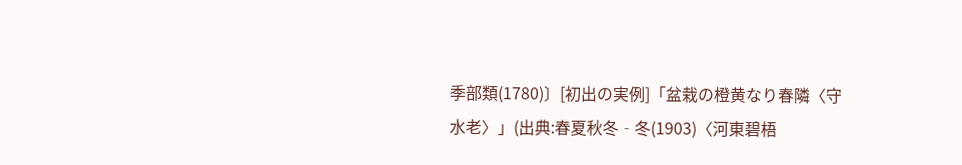季部類(1780)〕[初出の実例]「盆栽の橙黄なり春隣〈守水老〉」(出典:春夏秋冬‐冬(1903)〈河東碧梧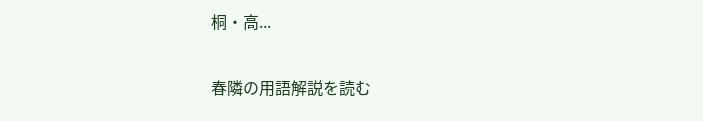桐・高...

春隣の用語解説を読む